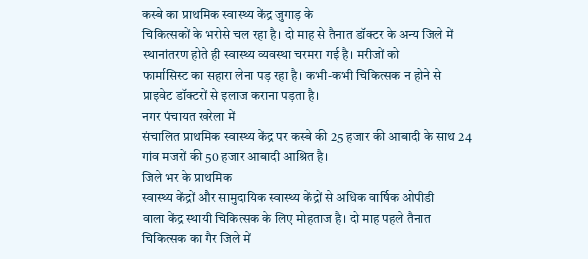कस्बे का प्राथमिक स्वास्थ्य केंद्र जुगाड़ के
चिकित्सकों के भरोसे चल रहा है। दो माह से तैनात डॉक्टर के अन्य जिले में
स्थानांतरण होते ही स्वास्थ्य व्यवस्था चरमरा गई है। मरीजों को
फार्मासिस्ट का सहारा लेना पड़ रहा है। कभी-कभी चिकित्सक न होने से
प्राइवेट डॉक्टरों से इलाज कराना पड़ता है।
नगर पंचायत खरेला में
संचालित प्राथमिक स्वास्थ्य केंद्र पर कस्बे की 25 हजार की आबादी के साथ 24
गांव मजरों की 50 हजार आबादी आश्रित है।
जिले भर के प्राथमिक
स्वास्थ्य केंद्रों और सामुदायिक स्वास्थ्य केंद्रों से अधिक वार्षिक ओपीडी
वाला केंद्र स्थायी चिकित्सक के लिए मोहताज है। दो माह पहले तैनात
चिकित्सक का गैर जिले में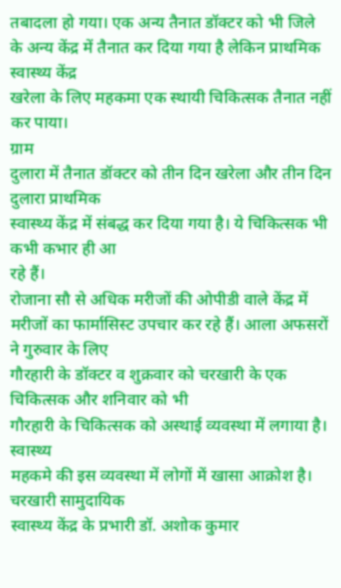तबादला हो गया। एक अन्य तैनात डॉक्टर को भी जिले
के अन्य केंद्र में तैनात कर दिया गया है लेकिन प्राथमिक स्वास्थ्य केंद्र
खरेला के लिए महकमा एक स्थायी चिकित्सक तैनात नहीं कर पाया।
ग्राम
दुलारा में तैनात डॉक्टर को तीन दिन खरेला और तीन दिन दुलारा प्राथमिक
स्वास्थ्य केंद्र में संबद्ध कर दिया गया है। ये चिकित्सक भी कभी कभार ही आ
रहे हैं।
रोजाना सौ से अधिक मरीजों की ओपीडी वाले केंद्र में
मरीजों का फार्मासिस्ट उपचार कर रहे हैं। आला अफसरों ने गुरुवार के लिए
गौरहारी के डॉक्टर व शुक्रवार को चरखारी के एक चिकित्सक और शनिवार को भी
गौरहारी के चिकित्सक को अस्थाई व्यवस्था में लगाया है।
स्वास्थ्य
महकमे की इस व्यवस्था में लोगों में खासा आक्रोश है। चरखारी सामुदायिक
स्वास्थ्य केंद्र के प्रभारी डॉ. अशोक कुमार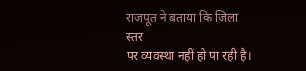राजपूत ने बताया कि जिला स्तर
पर व्यवस्था नहीं हो पा रही है।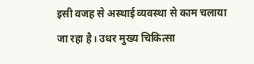इसी वजह से अस्थाई व्यवस्था से काम चलाया
जा रहा है। उधर मुख्य चिकित्सा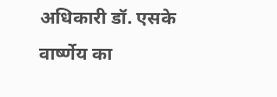अधिकारी डॉ. एसके वार्ष्णेय का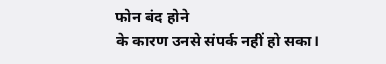फोन बंद होने
के कारण उनसे संपर्क नहीं हो सका।